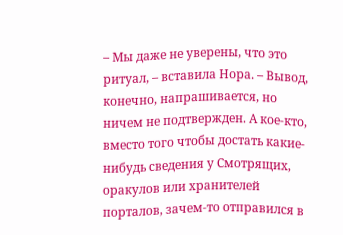– Мы даже не уверены, что это ритуал, – вставила Нора. – Вывод, конечно, напрашивается, но ничем не подтвержден. А кое-кто, вместо того чтобы достать какие-нибудь сведения у Смотрящих, оракулов или хранителей порталов, зачем-то отправился в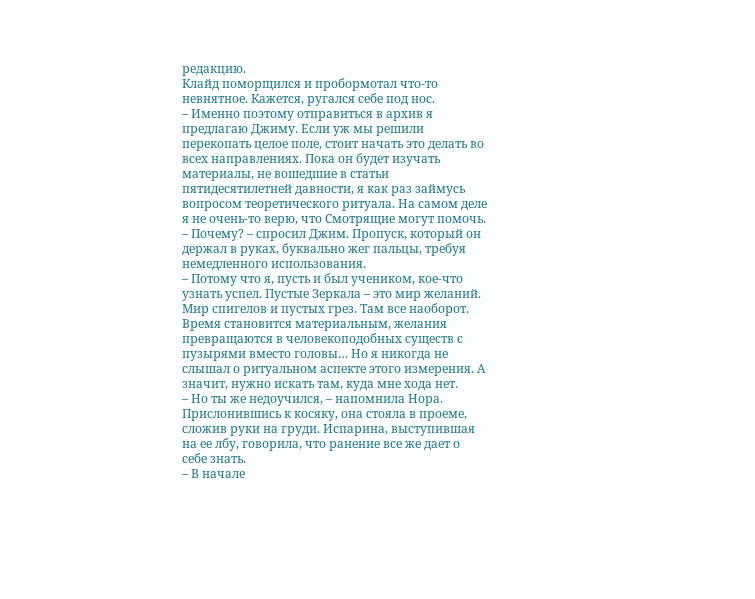редакцию.
Клайд поморщился и пробормотал что-то невнятное. Кажется, ругался себе под нос.
– Именно поэтому отправиться в архив я предлагаю Джиму. Если уж мы решили перекопать целое поле, стоит начать это делать во всех направлениях. Пока он будет изучать материалы, не вошедшие в статьи пятидесятилетней давности, я как раз займусь вопросом теоретического ритуала. На самом деле я не очень-то верю, что Смотрящие могут помочь.
– Почему? – спросил Джим. Пропуск, который он держал в руках, буквально жег пальцы, требуя немедленного использования.
– Потому что я, пусть и был учеником, кое-что узнать успел. Пустые Зеркала – это мир желаний. Мир спигелов и пустых грез. Там все наоборот. Время становится материальным, желания превращаются в человекоподобных существ с пузырями вместо головы… Но я никогда не слышал о ритуальном аспекте этого измерения. А значит, нужно искать там, куда мне хода нет.
– Но ты же недоучился, – напомнила Нора. Прислонившись к косяку, она стояла в проеме, сложив руки на груди. Испарина, выступившая на ее лбу, говорила, что ранение все же дает о себе знать.
– В начале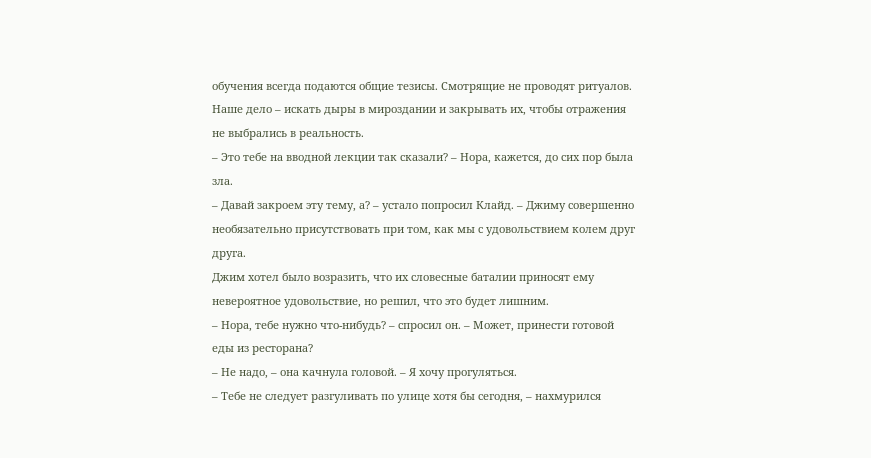обучения всегда подаются общие тезисы. Смотрящие не проводят ритуалов. Наше дело – искать дыры в мироздании и закрывать их, чтобы отражения не выбрались в реальность.
– Это тебе на вводной лекции так сказали? – Нора, кажется, до сих пор была зла.
– Давай закроем эту тему, а? – устало попросил Клайд. – Джиму совершенно необязательно присутствовать при том, как мы с удовольствием колем друг друга.
Джим хотел было возразить, что их словесные баталии приносят ему невероятное удовольствие, но решил, что это будет лишним.
– Нора, тебе нужно что-нибудь? – спросил он. – Может, принести готовой еды из ресторана?
– Не надо, – она качнула головой. – Я хочу прогуляться.
– Тебе не следует разгуливать по улице хотя бы сегодня, – нахмурился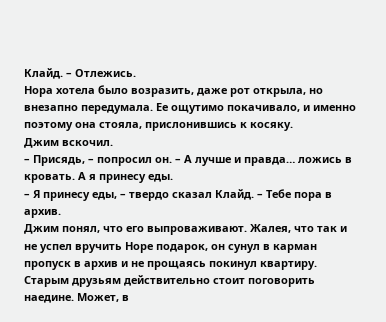Клайд. – Отлежись.
Нора хотела было возразить, даже рот открыла, но внезапно передумала. Ее ощутимо покачивало, и именно поэтому она стояла, прислонившись к косяку.
Джим вскочил.
– Присядь, – попросил он. – А лучше и правда… ложись в кровать. А я принесу еды.
– Я принесу еды, – твердо сказал Клайд. – Тебе пора в архив.
Джим понял, что его выпроваживают. Жалея, что так и не успел вручить Норе подарок, он сунул в карман пропуск в архив и не прощаясь покинул квартиру.
Старым друзьям действительно стоит поговорить наедине. Может, в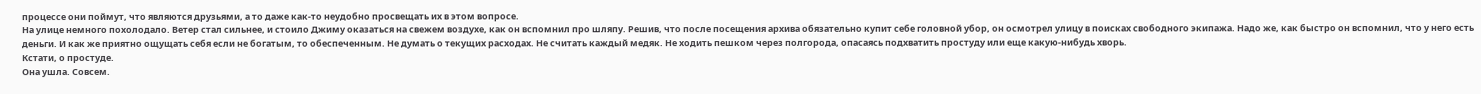процессе они поймут, что являются друзьями, а то даже как-то неудобно просвещать их в этом вопросе.
На улице немного похолодало. Ветер стал сильнее, и стоило Джиму оказаться на свежем воздухе, как он вспомнил про шляпу. Решив, что после посещения архива обязательно купит себе головной убор, он осмотрел улицу в поисках свободного экипажа. Надо же, как быстро он вспомнил, что у него есть деньги. И как же приятно ощущать себя если не богатым, то обеспеченным. Не думать о текущих расходах. Не считать каждый медяк. Не ходить пешком через полгорода, опасаясь подхватить простуду или еще какую-нибудь хворь.
Кстати, о простуде.
Она ушла. Совсем.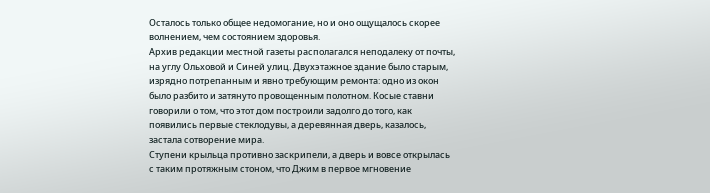Осталось только общее недомогание, но и оно ощущалось скорее волнением, чем состоянием здоровья.
Архив редакции местной газеты располагался неподалеку от почты, на углу Ольховой и Синей улиц. Двухэтажное здание было старым, изрядно потрепанным и явно требующим ремонта: одно из окон было разбито и затянуто провощенным полотном. Косые ставни говорили о том, что этот дом построили задолго до того, как появились первые стеклодувы, а деревянная дверь, казалось, застала сотворение мира.
Ступени крыльца противно заскрипели, а дверь и вовсе открылась с таким протяжным стоном, что Джим в первое мгновение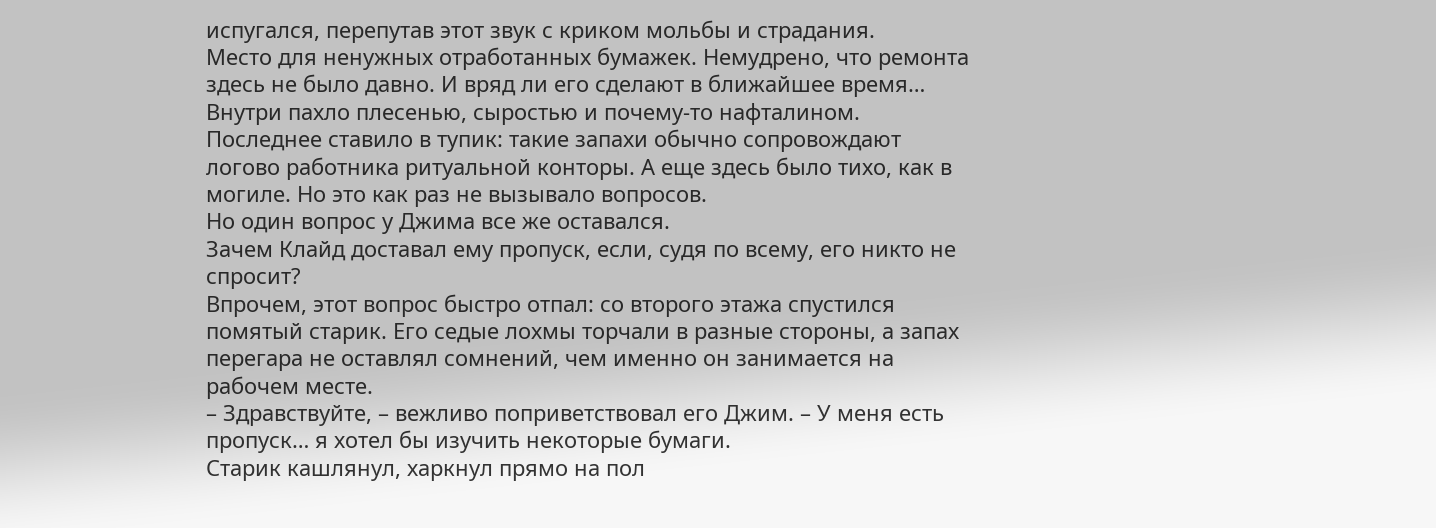испугался, перепутав этот звук с криком мольбы и страдания.
Место для ненужных отработанных бумажек. Немудрено, что ремонта здесь не было давно. И вряд ли его сделают в ближайшее время…
Внутри пахло плесенью, сыростью и почему-то нафталином. Последнее ставило в тупик: такие запахи обычно сопровождают логово работника ритуальной конторы. А еще здесь было тихо, как в могиле. Но это как раз не вызывало вопросов.
Но один вопрос у Джима все же оставался.
Зачем Клайд доставал ему пропуск, если, судя по всему, его никто не спросит?
Впрочем, этот вопрос быстро отпал: со второго этажа спустился помятый старик. Его седые лохмы торчали в разные стороны, а запах перегара не оставлял сомнений, чем именно он занимается на рабочем месте.
– Здравствуйте, – вежливо поприветствовал его Джим. – У меня есть пропуск… я хотел бы изучить некоторые бумаги.
Старик кашлянул, харкнул прямо на пол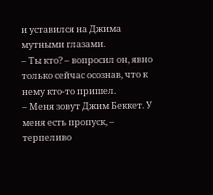и уставился на Джима мутными глазами.
– Ты кто? – вопросил он, явно только сейчас осознав, что к нему кто-то пришел.
– Меня зовут Джим Беккет. У меня есть пропуск, – терпеливо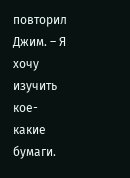повторил Джим. – Я хочу изучить кое-какие бумаги.